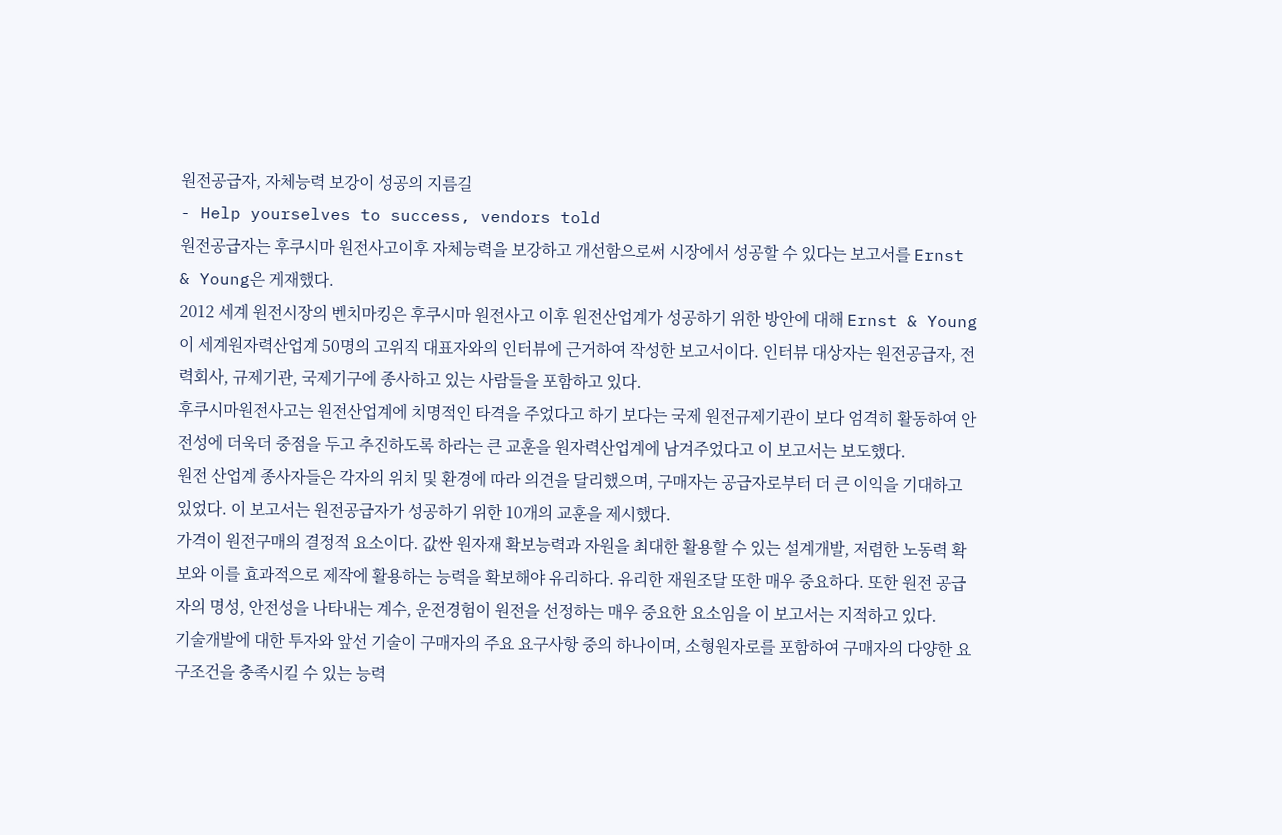원전공급자, 자체능력 보강이 성공의 지름길
- Help yourselves to success, vendors told
원전공급자는 후쿠시마 원전사고이후 자체능력을 보강하고 개선함으로써 시장에서 성공할 수 있다는 보고서를 Ernst & Young은 게재했다.
2012 세계 원전시장의 벤치마킹은 후쿠시마 원전사고 이후 원전산업계가 성공하기 위한 방안에 대해 Ernst & Young이 세계원자력산업계 50명의 고위직 대표자와의 인터뷰에 근거하여 작성한 보고서이다. 인터뷰 대상자는 원전공급자, 전력회사, 규제기관, 국제기구에 종사하고 있는 사람들을 포함하고 있다.
후쿠시마원전사고는 원전산업계에 치명적인 타격을 주었다고 하기 보다는 국제 원전규제기관이 보다 엄격히 활동하여 안전성에 더욱더 중점을 두고 추진하도록 하라는 큰 교훈을 원자력산업계에 남겨주었다고 이 보고서는 보도했다.
원전 산업계 종사자들은 각자의 위치 및 환경에 따라 의견을 달리했으며, 구매자는 공급자로부터 더 큰 이익을 기대하고 있었다. 이 보고서는 원전공급자가 성공하기 위한 10개의 교훈을 제시했다.
가격이 원전구매의 결정적 요소이다. 값싼 원자재 확보능력과 자원을 최대한 활용할 수 있는 설계개발, 저렴한 노동력 확보와 이를 효과적으로 제작에 활용하는 능력을 확보해야 유리하다. 유리한 재원조달 또한 매우 중요하다. 또한 원전 공급자의 명성, 안전성을 나타내는 계수, 운전경험이 원전을 선정하는 매우 중요한 요소임을 이 보고서는 지적하고 있다.
기술개발에 대한 투자와 앞선 기술이 구매자의 주요 요구사항 중의 하나이며, 소형원자로를 포함하여 구매자의 다양한 요구조건을 충족시킬 수 있는 능력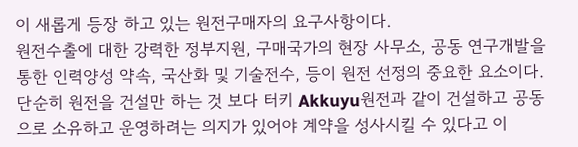이 새롭게 등장 하고 있는 원전구매자의 요구사항이다.
원전수출에 대한 강력한 정부지원, 구매국가의 현장 사무소, 공동 연구개발을 통한 인력양성 약속, 국산화 및 기술전수, 등이 원전 선정의 중요한 요소이다.
단순히 원전을 건설만 하는 것 보다 터키 Akkuyu원전과 같이 건설하고 공동으로 소유하고 운영하려는 의지가 있어야 계약을 성사시킬 수 있다고 이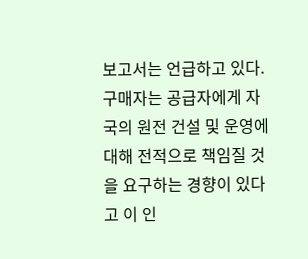보고서는 언급하고 있다. 구매자는 공급자에게 자국의 원전 건설 및 운영에 대해 전적으로 책임질 것을 요구하는 경향이 있다고 이 인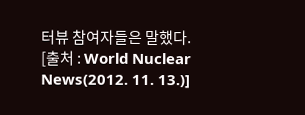터뷰 참여자들은 말했다.
[출처 : World Nuclear News(2012. 11. 13.)]